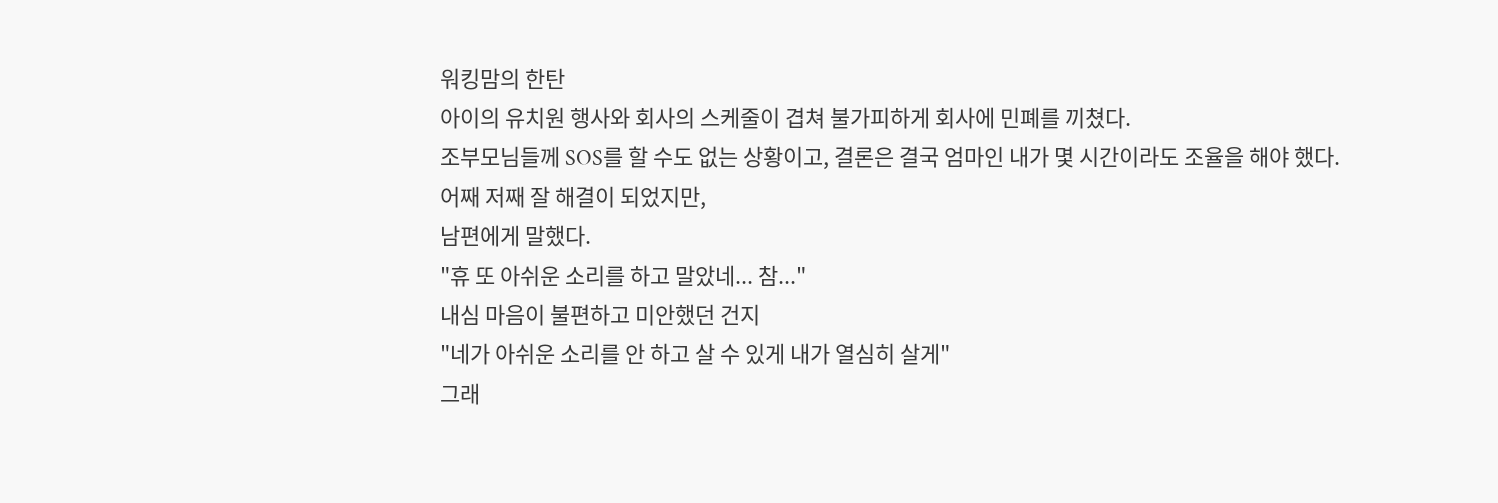워킹맘의 한탄
아이의 유치원 행사와 회사의 스케줄이 겹쳐 불가피하게 회사에 민폐를 끼쳤다.
조부모님들께 SOS를 할 수도 없는 상황이고, 결론은 결국 엄마인 내가 몇 시간이라도 조율을 해야 했다.
어째 저째 잘 해결이 되었지만,
남편에게 말했다.
"휴 또 아쉬운 소리를 하고 말았네... 참..."
내심 마음이 불편하고 미안했던 건지
"네가 아쉬운 소리를 안 하고 살 수 있게 내가 열심히 살게"
그래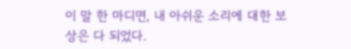이 말 한 마디면, 내 아쉬운 소리에 대한 보상은 다 되었다.